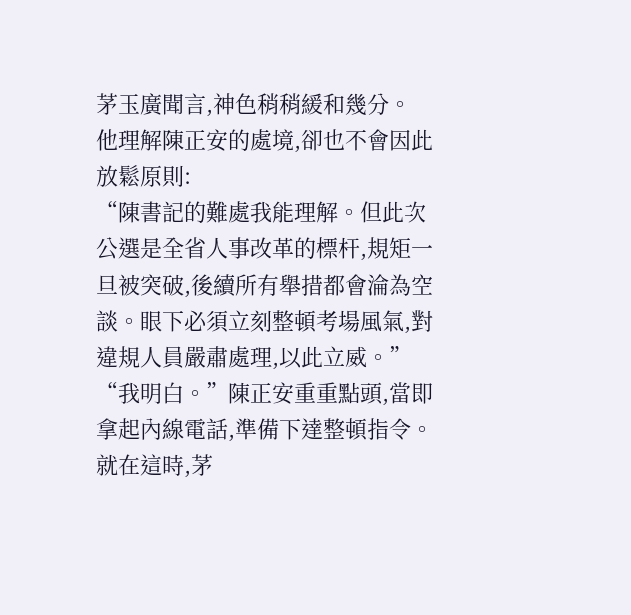茅玉廣聞言,神色稍稍緩和幾分。
他理解陳正安的處境,卻也不會因此放鬆原則:
“陳書記的難處我能理解。但此次公選是全省人事改革的標杆,規矩一旦被突破,後續所有舉措都會淪為空談。眼下必須立刻整頓考場風氣,對違規人員嚴肅處理,以此立威。”
“我明白。”陳正安重重點頭,當即拿起內線電話,準備下達整頓指令。
就在這時,茅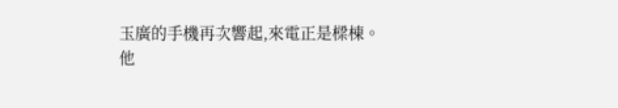玉廣的手機再次響起,來電正是樑棟。
他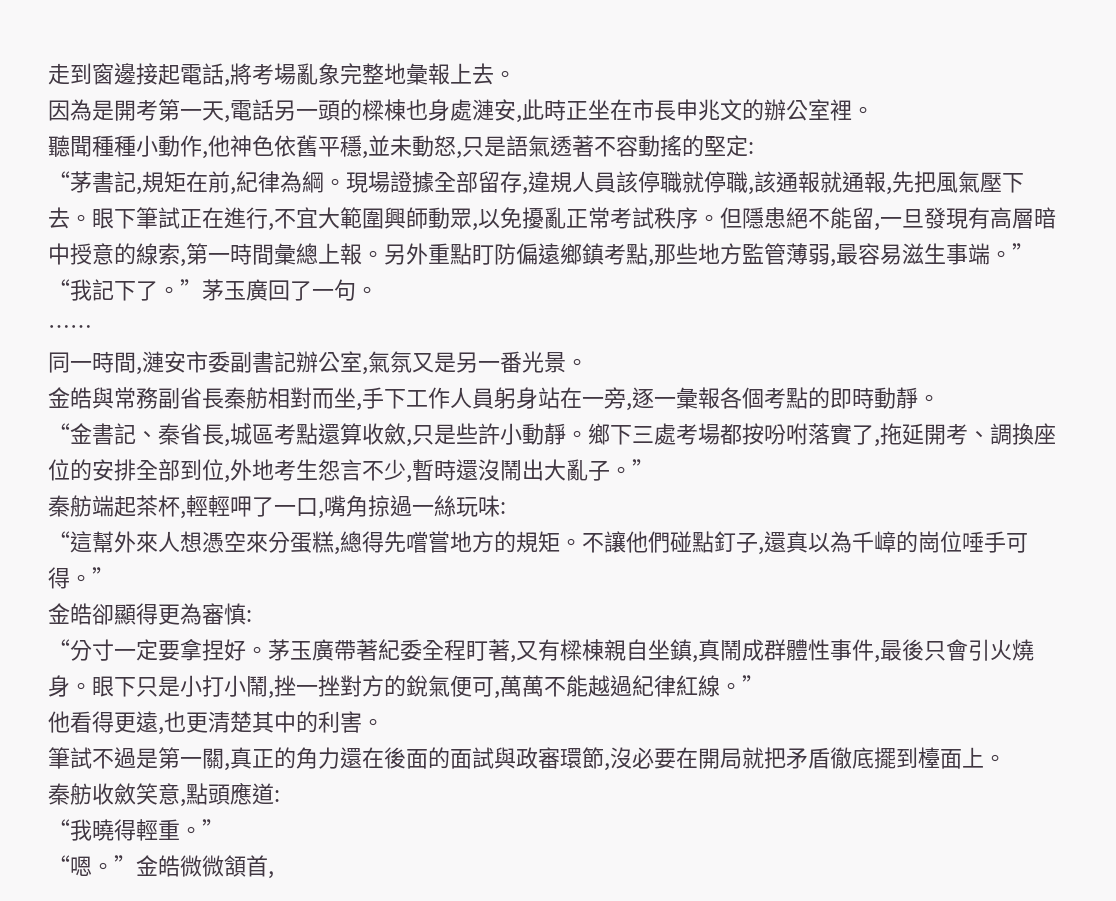走到窗邊接起電話,將考場亂象完整地彙報上去。
因為是開考第一天,電話另一頭的樑棟也身處漣安,此時正坐在市長申兆文的辦公室裡。
聽聞種種小動作,他神色依舊平穩,並未動怒,只是語氣透著不容動搖的堅定:
“茅書記,規矩在前,紀律為綱。現場證據全部留存,違規人員該停職就停職,該通報就通報,先把風氣壓下去。眼下筆試正在進行,不宜大範圍興師動眾,以免擾亂正常考試秩序。但隱患絕不能留,一旦發現有高層暗中授意的線索,第一時間彙總上報。另外重點盯防偏遠鄉鎮考點,那些地方監管薄弱,最容易滋生事端。”
“我記下了。”茅玉廣回了一句。
……
同一時間,漣安市委副書記辦公室,氣氛又是另一番光景。
金皓與常務副省長秦舫相對而坐,手下工作人員躬身站在一旁,逐一彙報各個考點的即時動靜。
“金書記、秦省長,城區考點還算收斂,只是些許小動靜。鄉下三處考場都按吩咐落實了,拖延開考、調換座位的安排全部到位,外地考生怨言不少,暫時還沒鬧出大亂子。”
秦舫端起茶杯,輕輕呷了一口,嘴角掠過一絲玩味:
“這幫外來人想憑空來分蛋糕,總得先嚐嘗地方的規矩。不讓他們碰點釘子,還真以為千嶂的崗位唾手可得。”
金皓卻顯得更為審慎:
“分寸一定要拿捏好。茅玉廣帶著紀委全程盯著,又有樑棟親自坐鎮,真鬧成群體性事件,最後只會引火燒身。眼下只是小打小鬧,挫一挫對方的銳氣便可,萬萬不能越過紀律紅線。”
他看得更遠,也更清楚其中的利害。
筆試不過是第一關,真正的角力還在後面的面試與政審環節,沒必要在開局就把矛盾徹底擺到檯面上。
秦舫收斂笑意,點頭應道:
“我曉得輕重。”
“嗯。”金皓微微頷首,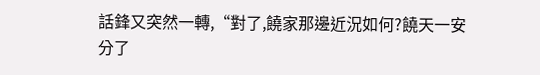話鋒又突然一轉,“對了,饒家那邊近況如何?饒天一安分了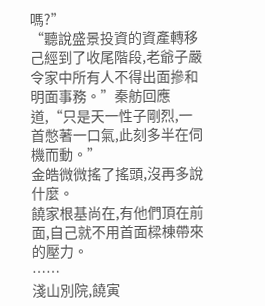嗎?”
“聽說盛景投資的資產轉移己經到了收尾階段,老爺子嚴令家中所有人不得出面摻和明面事務。”秦舫回應道,“只是天一性子剛烈,一首憋著一口氣,此刻多半在伺機而動。”
金皓微微搖了搖頭,沒再多說什麼。
饒家根基尚在,有他們頂在前面,自己就不用首面樑棟帶來的壓力。
……
淺山別院,饒寅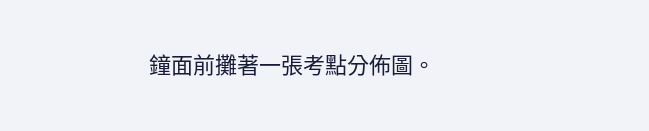鐘面前攤著一張考點分佈圖。